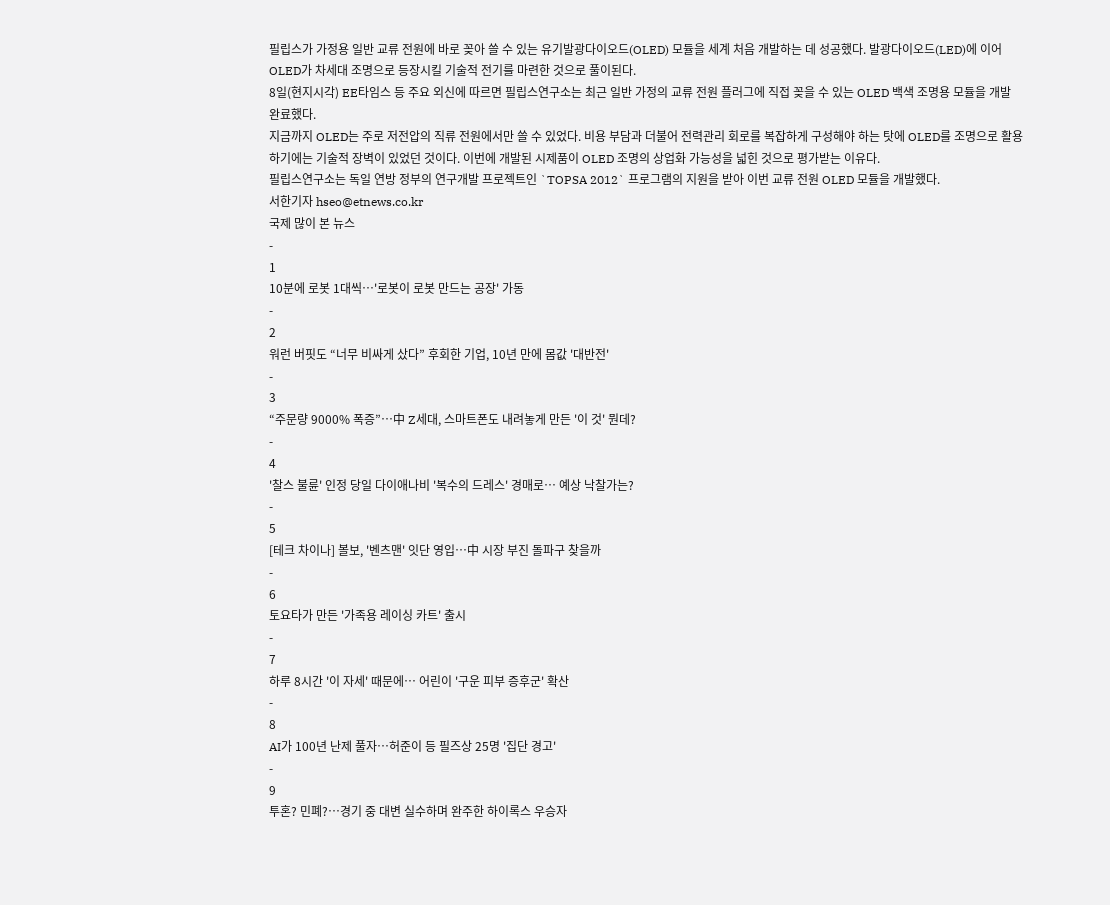필립스가 가정용 일반 교류 전원에 바로 꽂아 쓸 수 있는 유기발광다이오드(OLED) 모듈을 세계 처음 개발하는 데 성공했다. 발광다이오드(LED)에 이어 OLED가 차세대 조명으로 등장시킬 기술적 전기를 마련한 것으로 풀이된다.
8일(현지시각) EE타임스 등 주요 외신에 따르면 필립스연구소는 최근 일반 가정의 교류 전원 플러그에 직접 꽂을 수 있는 OLED 백색 조명용 모듈을 개발 완료했다.
지금까지 OLED는 주로 저전압의 직류 전원에서만 쓸 수 있었다. 비용 부담과 더불어 전력관리 회로를 복잡하게 구성해야 하는 탓에 OLED를 조명으로 활용하기에는 기술적 장벽이 있었던 것이다. 이번에 개발된 시제품이 OLED 조명의 상업화 가능성을 넓힌 것으로 평가받는 이유다.
필립스연구소는 독일 연방 정부의 연구개발 프로젝트인 `TOPSA 2012` 프로그램의 지원을 받아 이번 교류 전원 OLED 모듈을 개발했다.
서한기자 hseo@etnews.co.kr
국제 많이 본 뉴스
-
1
10분에 로봇 1대씩…'로봇이 로봇 만드는 공장' 가동
-
2
워런 버핏도 “너무 비싸게 샀다” 후회한 기업, 10년 만에 몸값 '대반전'
-
3
“주문량 9000% 폭증”…中 Z세대, 스마트폰도 내려놓게 만든 '이 것' 뭔데?
-
4
'찰스 불륜' 인정 당일 다이애나비 '복수의 드레스' 경매로… 예상 낙찰가는?
-
5
[테크 차이나] 볼보, '벤츠맨' 잇단 영입…中 시장 부진 돌파구 찾을까
-
6
토요타가 만든 '가족용 레이싱 카트' 출시
-
7
하루 8시간 '이 자세' 때문에… 어린이 '구운 피부 증후군' 확산
-
8
AI가 100년 난제 풀자…허준이 등 필즈상 25명 '집단 경고'
-
9
투혼? 민폐?…경기 중 대변 실수하며 완주한 하이록스 우승자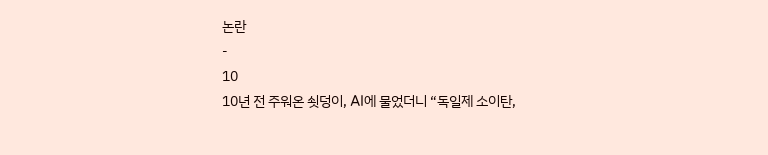논란
-
10
10년 전 주워온 쇳덩이, AI에 물었더니 “독일제 소이탄,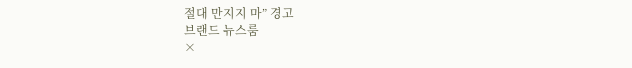절대 만지지 마” 경고
브랜드 뉴스룸
×